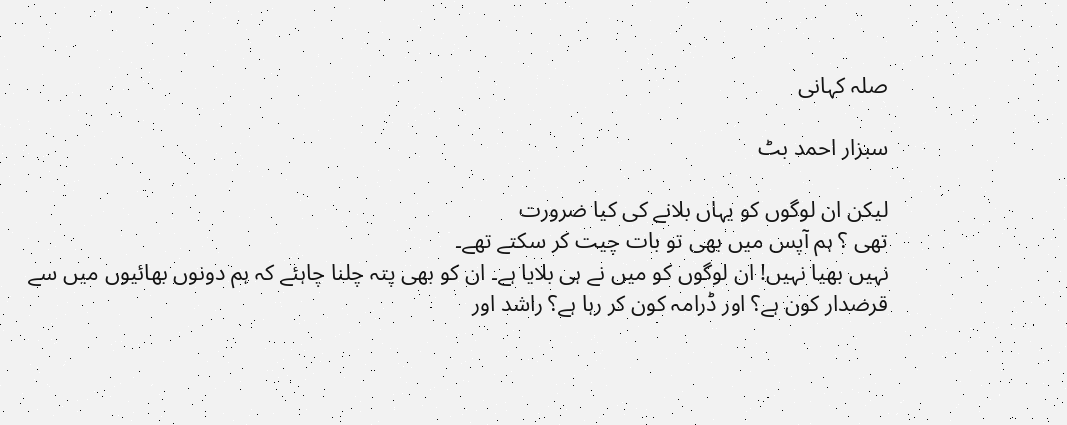صلہ کہانی

سبزار احمد بٹ

لیکن ان لوگوں کو یہاں بلانے کی کیا ضرورت
تھی ؟ ہم آپس میں بھی تو بات چیت کر سکتے تھے۔
نہیں بھیا نہیں! ان لوگوں کو میں نے ہی بلایا ہے۔ ان کو بھی پتہ چلنا چاہئے کہ ہم دونوں بھائیوں میں سے قرضدار کون ہے؟ اور ڈرامہ کون کر رہا ہے؟ راشد اور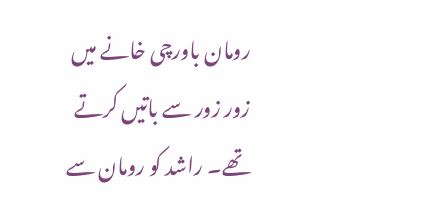رومان باورچی خانے میں زور زور سے باتیں کرتے تھے۔ راشد کو رومان سے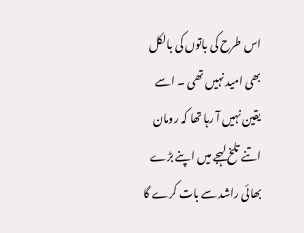اس طرح کی باتوں کی بالکل بھی امید نہیں تھی ۔ اسے یقین نہیں آ رہا تھا کہ رومان اتنے تلخ لہجے میں اپنے بڑے بھائی راشد سے بات کرے گا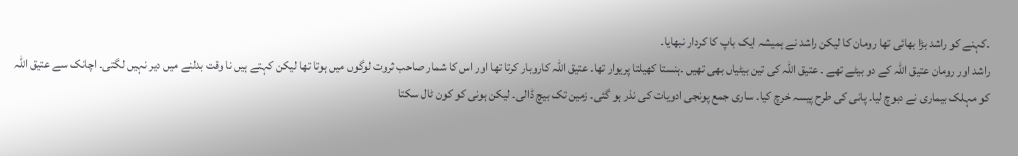۔کہنے کو راشد بڑا بھائی تھا رومان کا لیکن راشد نے ہمیشہ ایک باپ کا کردار نبھایا۔
راشد اور رومان عتیق اللہ کے دو بیٹے تھے ۔ عتیق اللہ کی تین بیٹیاں بھی تھیں ۔ہنستا کھیلتا پریوار تھا۔ عتیق اللہ کاروبار کرتا تھا اور اس کا شمار صاحب ثروت لوگوں میں ہوتا تھا لیکن کہتے ہیں نا وقت بدلنے میں دیر نہیں لگتی۔ اچانک سے عتیق اللہ کو مہلک بیماری نے دبوچ لیا۔ پانی کی طرح پیسہ خرچ کیا۔ ساری جمع پونجی ادویات کی نذر ہو گئی۔ زمین تک بیچ ڈالی۔ لیکن ہونی کو کون ٹال سکتا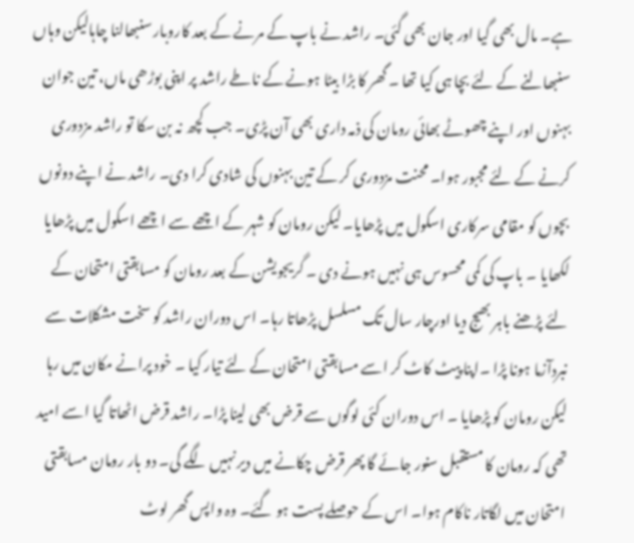ہے۔ مال بھی گیا اور جان بھی گئی۔ راشد نے باپ کے مرنے کے بعد کاروبار سنبھالنا چاہالیکن وہاں سنبھالنے کے لئے بچا ہی کیا تھا ۔ گھر کا بڑا بیٹا ہونے کے ناطے راشد پر اپنی بوڑھی ماں، تین جوان بہنوں اور اپنے چھوٹے بھائی رومان کی ذمہ داری بھی آن پڑی۔ جب کچھ نہ بن سکا تو راشد مزدوری کرنے کے لئے مجبور ہوا۔ محنت مزدوری کر کے تین بہنوں کی شادی کرا دی۔ راشد نے اپنے دونوں بچوں کو مقامی سرکاری اسکول میں پڑھایا۔ لیکن رومان کو شہر کے اچھے سے اچھے اسکول میں پڑھایا لکھایا ۔ باپ کی کمی محسوس ہی نہیں ہونے دی ۔ گریجویشن کے بعد رومان کو مسابقتی امتحان کے لئے پڑھنے باہر بھیج دیا اورچار سال تک مسلسل پڑھاتا رہا۔ اس دوران راشد کو سخت مشکلات سے نبردآزما ہونا پڑا ۔اپنا پیٹ کاٹ کر اسے مسابقتی امتحان کے لئے تیار کیا ۔ خود پرانے مکان میں رہا لیکن رومان کو پڑھایا ۔ اس دوران کئی لوگوں سے قرض بھی لینا پڑا۔ راشد قرض اٹھاتا گیا اسے امید تھی کہ رومان کا مستقبل سنور جائے گا پھر قرض چکانے میں دیر نہیں لگے گی۔ دو بار رومان مسابقتی امتحان میں لگاتار ناکام ہوا۔ اس کے حوصلے پست ہو گئے۔ وہ واپس گھر لوٹ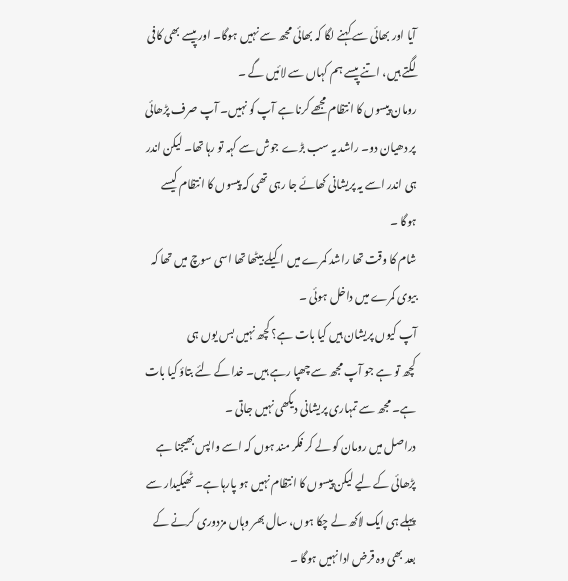آیا اور بھائی سے کہنے لگا کہ بھائی مجھ سے نہیں ہوگا۔ اور پیسے بھی کافی لگتے ہیں، اتنے پیسے ہم کہاں سے لائیں گے ۔
رومان پیسوں کا انتظام مجھے کرنا ہے آپ کو نہیں۔ آپ صرف پڑھائی پر دھیان دو۔ راشد یہ سب بڑے جوش سے کہہ تو رہا تھا۔ لیکن اندر ہی اندر اسے یہ پریشانی کھائے جا رہی تھی کہ پیسوں کا انتظام کیسے ہوگا ۔
شام کا وقت تھا راشد کمرے میں اکیلے بیٹھا تھا اسی سوچ میں تھا کہ بیوی کمرے میں داخل ہوئی ۔
آپ کیوں پریشان ہیں کیا بات ہے؟ کچھ نہیں بس یوں ہی
کچھ تو ہے جو آپ مجھ سے چھپا رہے ہیں۔ خدا کے لئے بتاؤ کیا بات ہے۔ مجھ سے تمہاری پریشانی دیکھی نہیں جاتی ۔
دراصل میں رومان کو لے کر فکر مند ہوں کہ اسے واپس بھیجنا ہے پڑھائی کے لیے لیکن پیسوں کا انتظام نہیں ہو پارہا ہے۔ ٹھیکیدار سے پہلے ہی ایک لاکھ لے چکا ہوں، سال بھر وہاں مزدوری کرنے کے بعد بھی وہ قرض ادا نہیں ہوگا ۔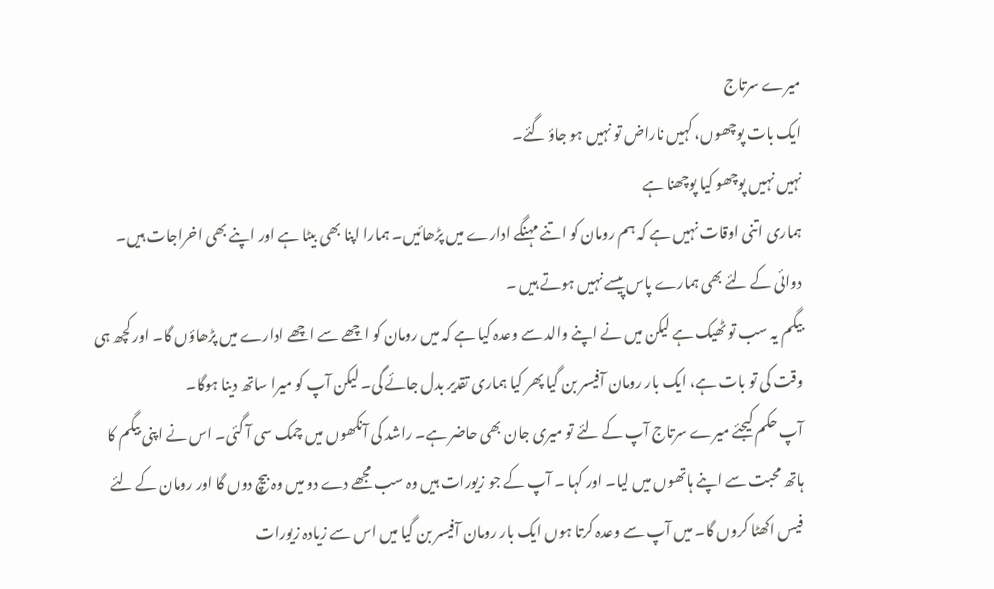میرے سرتاج
ایک بات پوچھوں، کہیں ناراض تو نہیں ہو جاؤ گئے۔
نہیں نہیں پوچھو کیا پوچھنا ہے
ہماری اتنی اوقات نہیں ہے کہ ہم رومان کو اتنے مہنگے ادارے میں پڑھائیں۔ ہمارا اپنا بھی بیٹا ہے اور اپنے بھی اخراجات ہیں۔ دوائی کے لئے بھی ہمارے پاس پیسے نہیں ہوتے ہیں ۔
بیگم یہ سب تو ٹھیک ہے لیکن میں نے اپنے والد سے وعدہ کیا ہے کہ میں رومان کو اچھے سے اچھے ادارے میں پڑھاؤں گا۔ اور کچھ ہی وقت کی تو بات ہے، ایک بار رومان آفیسر بن گیا پھر کیا ہماری تقدیر بدل جائے گی۔ لیکن آپ کو میرا ساتھ دینا ہوگا۔
آپ حکم کیجئے میرے سرتاج آپ کے لئے تو میری جان بھی حاضر ہے۔ راشد کی آنکھوں میں چمک سی آ گئی۔ اس نے اپنی بیگم کا ہاتھ محبت سے اپنے ہاتھوں میں لیا۔ اور کہا ۔ آپ کے جو زیورات ہیں وہ سب مجھے دے دو میں وہ بیچ دوں گا اور رومان کے لئے فیس اکھٹا کروں گا۔ میں آپ سے وعدہ کرتا ہوں ایک بار رومان آفیسر بن گیا میں اس سے زیادہ زیورات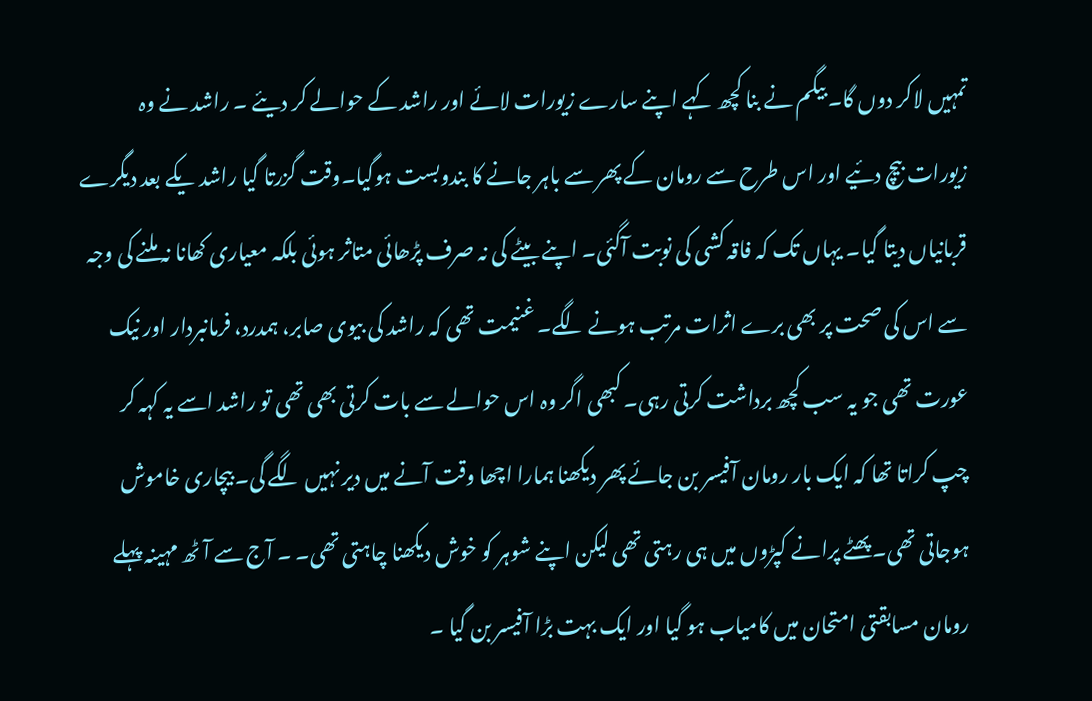تمہیں لاکر دوں گا۔ بیگم نے بنا کچھ کہے اپنے سارے زیورات لائے اور راشد کے حوالے کر دیئے ۔ راشد نے وہ زیورات بیچ دئیے اور اس طرح سے رومان کے پھر سے باہر جانے کا بندوبست ہوگیا۔وقت گزرتا گیا راشد یکے بعد دیگرے قربانیاں دیتا گیا۔ یہاں تک کہ فاقہ کشی کی نوبت آگئی۔ اپنے بیٹے کی نہ صرف پڑھائی متاثر ہوئی بلکہ معیاری کھانا نہ ملنے کی وجہ سے اس کی صحت پر بھی برے اثرات مرتب ہونے لگے۔ غنیمت تھی کہ راشد کی بیوی صابر، ہمدرد، فرمانبردار اور نیک عورت تھی جو یہ سب کچھ برداشت کرتی رہی۔ کبھی اگر وہ اس حوالے سے بات کرتی بھی تھی تو راشد اسے یہ کہہ کر چپ کراتا تھا کہ ایک بار رومان آفیسر بن جائے پھر دیکھنا ہمارا اچھا وقت آنے میں دیر نہیں لگے گی۔ بیچاری خاموش ہوجاتی تھی۔ پھٹے پرانے کپڑوں میں ہی رہتی تھی لیکن اپنے شوہر کو خوش دیکھنا چاہتی تھی۔ ۔ آج سے آٹھ مہینہ پہلے رومان مسابقتی امتحان میں کامیاب ہو گیا اور ایک بہت بڑا آفیسر بن گیا ۔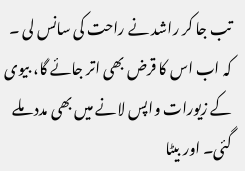تب جا کر راشد نے راحت کی سانس لی ۔ کہ اب اس کا قرض بھی اتر جائے گا، بیوی کے زیورات واپس لانے میں بھی مدد ملے گئی۔ اور بیٹا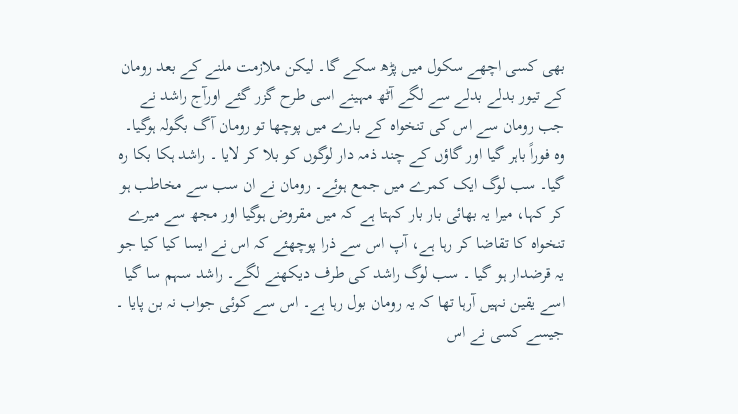بھی کسی اچھے سکول میں پڑھ سکے گا۔ لیکن ملازمت ملنے کے بعد رومان کے تیور بدلے بدلے سے لگے آٹھ مہینے اسی طرح گزر گئے اورآج راشد نے جب رومان سے اس کی تنخواہ کے بارے میں پوچھا تو رومان آگ بگولہ ہوگیا۔ وہ فوراً باہر گیا اور گاؤں کے چند ذمہ دار لوگوں کو بلا کر لایا ۔ راشد ہکا بکا رہ گیا۔ سب لوگ ایک کمرے میں جمع ہوئے۔ رومان نے ان سب سے مخاطب ہو کر کہا، میرا یہ بھائی بار بار کہتا ہے کہ میں مقروض ہوگیا اور مجھ سے میرے تنخواہ کا تقاضا کر رہا ہے، آپ اس سے ذرا پوچھئے کہ اس نے ایسا کیا کیا جو یہ قرضدار ہو گیا ۔ سب لوگ راشد کی طرف دیکھنے لگے۔ راشد سہم سا گیا اسے یقین نہیں آرہا تھا کہ یہ رومان بول رہا ہے۔ اس سے کوئی جواب نہ بن پایا ۔ جیسے کسی نے اس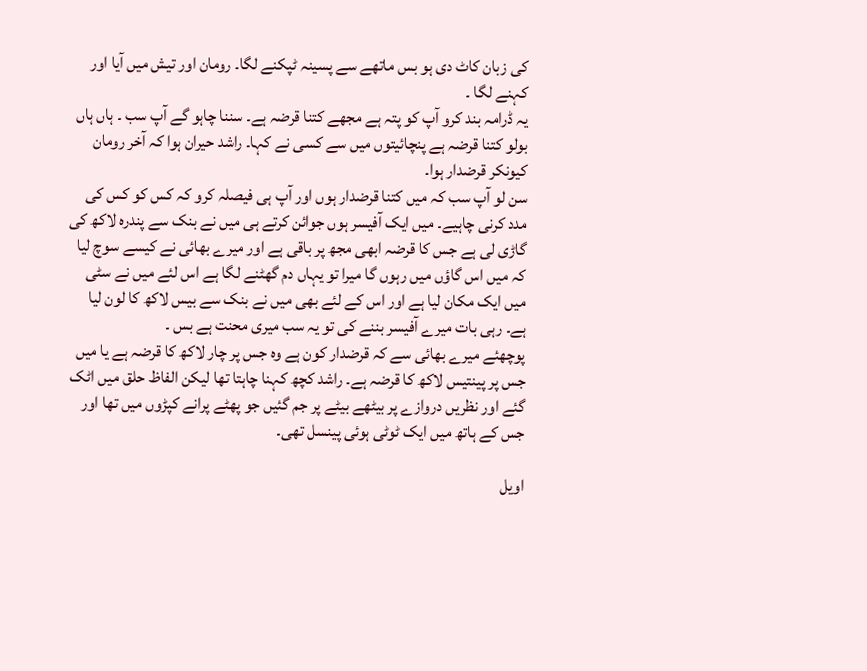کی زبان کاٹ دی ہو بس ماتھے سے پسینہ ٹپکنے لگا۔ رومان اور تیش میں آیا اور کہنے لگا ۔
یہ ڈرامہ بند کرو آپ کو پتہ ہے مجھے کتنا قرضہ ہے۔ سننا چاہو گے آپ سب ۔ ہاں ہاں بولو کتنا قرضہ ہے پنچائیتوں میں سے کسی نے کہا۔ راشد حیران ہوا کہ آخر رومان کیونکر قرضدار ہوا۔
سن لو آپ سب کہ میں کتنا قرضدار ہوں اور آپ ہی فیصلہ کرو کہ کس کو کس کی مدد کرنی چاہیے۔ میں ایک آفیسر ہوں جوائن کرتے ہی میں نے بنک سے پندرہ لاکھ کی گاڑی لی ہے جس کا قرضہ ابھی مجھ پر باقی ہے اور میرے بھائی نے کیسے سوچ لیا کہ میں اس گاؤں میں رہوں گا میرا تو یہاں دم گھٹنے لگا ہے اس لئے میں نے سٹی میں ایک مکان لیا ہے اور اس کے لئے بھی میں نے بنک سے بیس لاکھ کا لون لیا ہے۔ رہی بات میرے آفیسر بننے کی تو یہ سب میری محنت ہے بس ۔
پوچھئے میرے بھائی سے کہ قرضدار کون ہے وہ جس پر چار لاکھ کا قرضہ ہے یا میں جس پر پینتیس لاکھ کا قرضہ ہے۔ راشد کچھ کہنا چاہتا تھا لیکن الفاظ حلق میں اٹک گئے اور نظریں دروازے پر بیٹھے بیٹے پر جم گئیں جو پھٹے پرانے کپڑوں میں تھا اور جس کے ہاتھ میں ایک ٹوٹی ہوئی پینسل تھی۔

اویل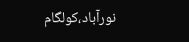نورآباد،کولگام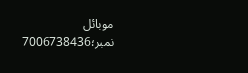موبائل نمبر؛7006738436